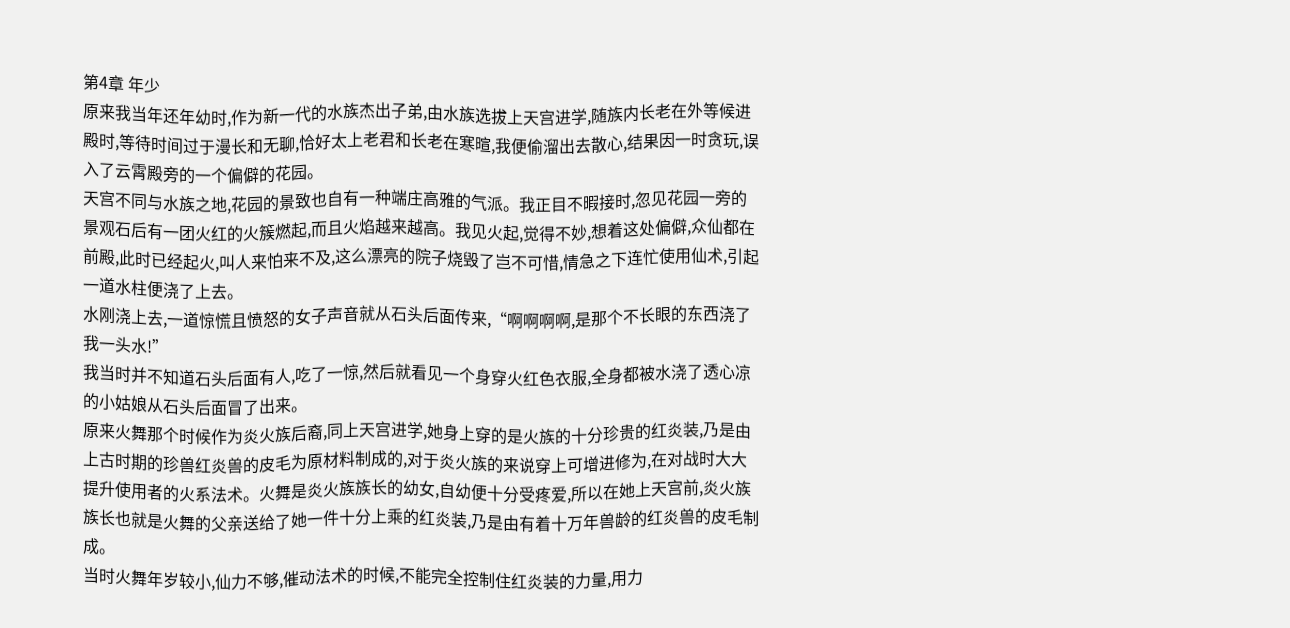第4章 年少
原来我当年还年幼时,作为新一代的水族杰出子弟,由水族选拔上天宫进学,随族内长老在外等候进殿时,等待时间过于漫长和无聊,恰好太上老君和长老在寒暄,我便偷溜出去散心,结果因一时贪玩,误入了云霄殿旁的一个偏僻的花园。
天宫不同与水族之地,花园的景致也自有一种端庄高雅的气派。我正目不暇接时,忽见花园一旁的景观石后有一团火红的火簇燃起,而且火焰越来越高。我见火起,觉得不妙,想着这处偏僻,众仙都在前殿,此时已经起火,叫人来怕来不及,这么漂亮的院子烧毁了岂不可惜,情急之下连忙使用仙术,引起一道水柱便浇了上去。
水刚浇上去,一道惊慌且愤怒的女子声音就从石头后面传来,“啊啊啊啊,是那个不长眼的东西浇了我一头水!”
我当时并不知道石头后面有人,吃了一惊,然后就看见一个身穿火红色衣服,全身都被水浇了透心凉的小姑娘从石头后面冒了出来。
原来火舞那个时候作为炎火族后裔,同上天宫进学,她身上穿的是火族的十分珍贵的红炎装,乃是由上古时期的珍兽红炎兽的皮毛为原材料制成的,对于炎火族的来说穿上可增进修为,在对战时大大提升使用者的火系法术。火舞是炎火族族长的幼女,自幼便十分受疼爱,所以在她上天宫前,炎火族族长也就是火舞的父亲送给了她一件十分上乘的红炎装,乃是由有着十万年兽龄的红炎兽的皮毛制成。
当时火舞年岁较小,仙力不够,催动法术的时候,不能完全控制住红炎装的力量,用力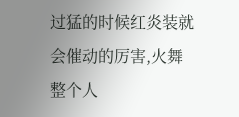过猛的时候红炎装就会催动的厉害,火舞整个人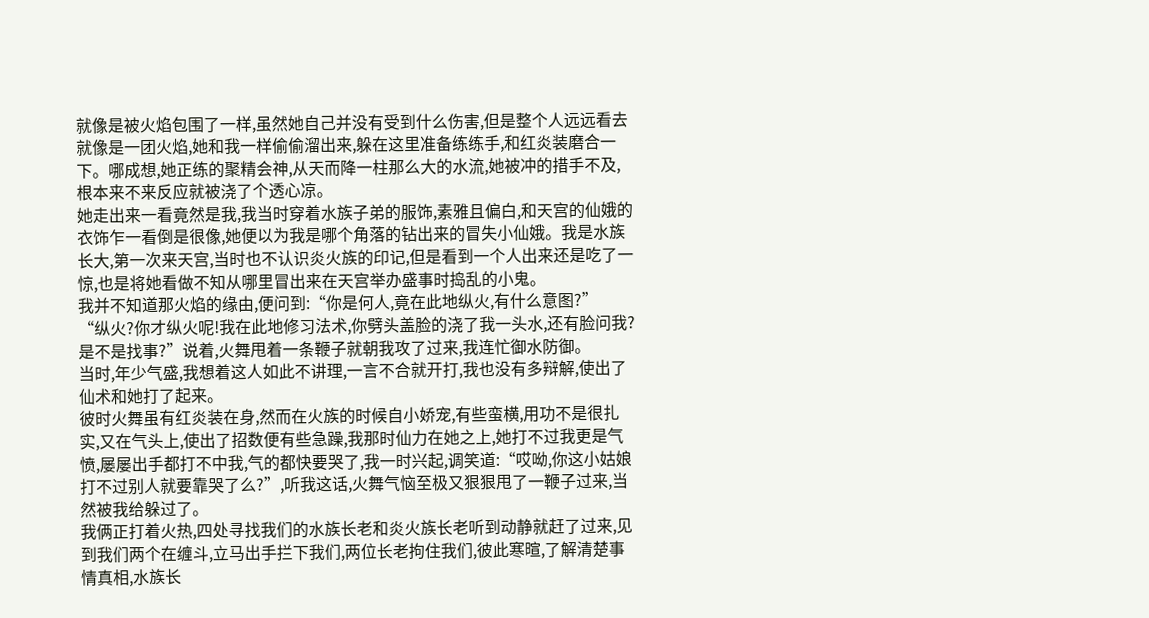就像是被火焰包围了一样,虽然她自己并没有受到什么伤害,但是整个人远远看去就像是一团火焰,她和我一样偷偷溜出来,躲在这里准备练练手,和红炎装磨合一下。哪成想,她正练的聚精会神,从天而降一柱那么大的水流,她被冲的措手不及,根本来不来反应就被浇了个透心凉。
她走出来一看竟然是我,我当时穿着水族子弟的服饰,素雅且偏白,和天宫的仙娥的衣饰乍一看倒是很像,她便以为我是哪个角落的钻出来的冒失小仙娥。我是水族长大,第一次来天宫,当时也不认识炎火族的印记,但是看到一个人出来还是吃了一惊,也是将她看做不知从哪里冒出来在天宫举办盛事时捣乱的小鬼。
我并不知道那火焰的缘由,便问到:“你是何人,竟在此地纵火,有什么意图?”
“纵火?你才纵火呢!我在此地修习法术,你劈头盖脸的浇了我一头水,还有脸问我?是不是找事?”说着,火舞甩着一条鞭子就朝我攻了过来,我连忙御水防御。
当时,年少气盛,我想着这人如此不讲理,一言不合就开打,我也没有多辩解,使出了仙术和她打了起来。
彼时火舞虽有红炎装在身,然而在火族的时候自小娇宠,有些蛮横,用功不是很扎实,又在气头上,使出了招数便有些急躁,我那时仙力在她之上,她打不过我更是气愤,屡屡出手都打不中我,气的都快要哭了,我一时兴起,调笑道:“哎呦,你这小姑娘打不过别人就要靠哭了么?”,听我这话,火舞气恼至极又狠狠甩了一鞭子过来,当然被我给躲过了。
我俩正打着火热,四处寻找我们的水族长老和炎火族长老听到动静就赶了过来,见到我们两个在缠斗,立马出手拦下我们,两位长老拘住我们,彼此寒暄,了解清楚事情真相,水族长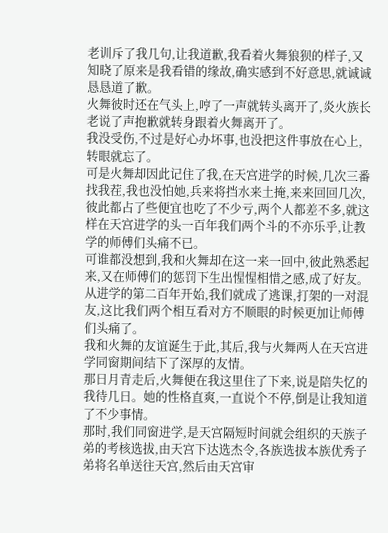老训斥了我几句,让我道歉,我看着火舞狼狈的样子,又知晓了原来是我看错的缘故,确实感到不好意思,就诚诚恳恳道了歉。
火舞彼时还在气头上,哼了一声就转头离开了,炎火族长老说了声抱歉就转身跟着火舞离开了。
我没受伤,不过是好心办坏事,也没把这件事放在心上,转眼就忘了。
可是火舞却因此记住了我,在天宫进学的时候,几次三番找我茬,我也没怕她,兵来将挡水来土掩,来来回回几次,彼此都占了些便宜也吃了不少亏,两个人都差不多,就这样在天宫进学的头一百年我们两个斗的不亦乐乎,让教学的师傅们头痛不已。
可谁都没想到,我和火舞却在这一来一回中,彼此熟悉起来,又在师傅们的惩罚下生出惺惺相惜之感,成了好友。
从进学的第二百年开始,我们就成了逃课,打架的一对混友,这比我们两个相互看对方不顺眼的时候更加让师傅们头痛了。
我和火舞的友谊诞生于此,其后,我与火舞两人在天宫进学同窗期间结下了深厚的友情。
那日月青走后,火舞便在我这里住了下来,说是陪失忆的我待几日。她的性格直爽,一直说个不停,倒是让我知道了不少事情。
那时,我们同窗进学,是天宫隔短时间就会组织的天族子弟的考核选拔,由天宫下达选杰令,各族选拔本族优秀子弟将名单送往天宫,然后由天宫审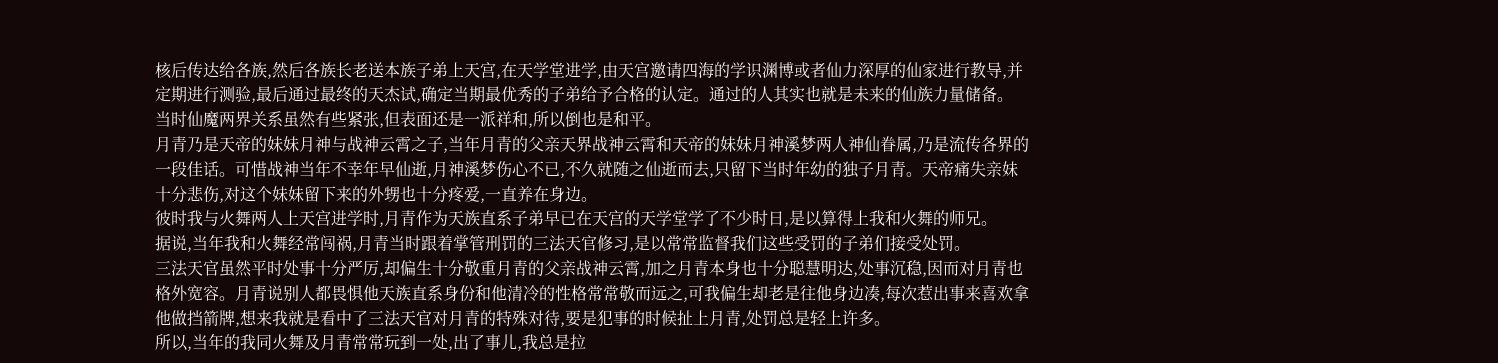核后传达给各族,然后各族长老送本族子弟上天宫,在天学堂进学,由天宫邀请四海的学识渊博或者仙力深厚的仙家进行教导,并定期进行测验,最后通过最终的天杰试,确定当期最优秀的子弟给予合格的认定。通过的人其实也就是未来的仙族力量储备。
当时仙魔两界关系虽然有些紧张,但表面还是一派祥和,所以倒也是和平。
月青乃是天帝的妹妹月神与战神云霄之子,当年月青的父亲天界战神云霄和天帝的妹妹月神溪梦两人神仙眷属,乃是流传各界的一段佳话。可惜战神当年不幸年早仙逝,月神溪梦伤心不已,不久就随之仙逝而去,只留下当时年幼的独子月青。天帝痛失亲妹十分悲伤,对这个妹妹留下来的外甥也十分疼爱,一直养在身边。
彼时我与火舞两人上天宫进学时,月青作为天族直系子弟早已在天宫的天学堂学了不少时日,是以算得上我和火舞的师兄。
据说,当年我和火舞经常闯祸,月青当时跟着掌管刑罚的三法天官修习,是以常常监督我们这些受罚的子弟们接受处罚。
三法天官虽然平时处事十分严厉,却偏生十分敬重月青的父亲战神云霄,加之月青本身也十分聪慧明达,处事沉稳,因而对月青也格外宽容。月青说别人都畏惧他天族直系身份和他清冷的性格常常敬而远之,可我偏生却老是往他身边凑,每次惹出事来喜欢拿他做挡箭牌,想来我就是看中了三法天官对月青的特殊对待,要是犯事的时候扯上月青,处罚总是轻上许多。
所以,当年的我同火舞及月青常常玩到一处,出了事儿,我总是拉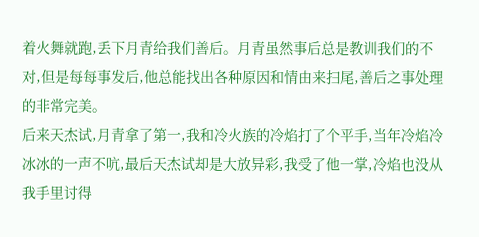着火舞就跑,丢下月青给我们善后。月青虽然事后总是教训我们的不对,但是每每事发后,他总能找出各种原因和情由来扫尾,善后之事处理的非常完美。
后来天杰试,月青拿了第一,我和冷火族的冷焰打了个平手,当年冷焰冷冰冰的一声不吭,最后天杰试却是大放异彩,我受了他一掌,冷焰也没从我手里讨得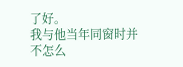了好。
我与他当年同窗时并不怎么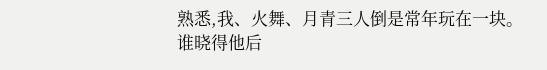熟悉,我、火舞、月青三人倒是常年玩在一块。谁晓得他后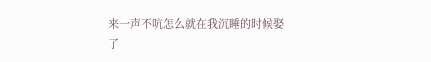来一声不吭怎么就在我沉睡的时候娶了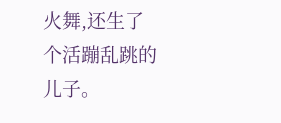火舞,还生了个活蹦乱跳的儿子。